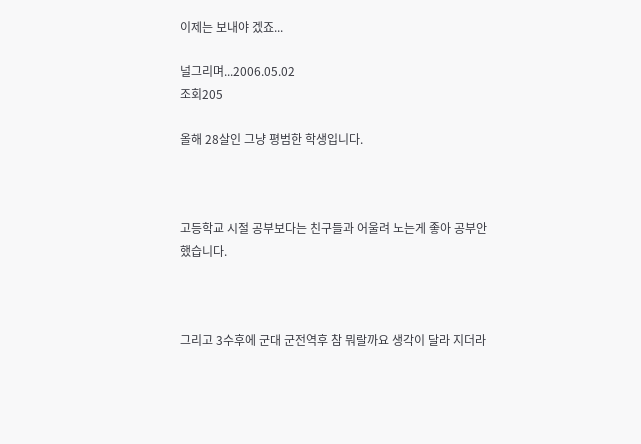이제는 보내야 겠죠...

널그리며...2006.05.02
조회205

올해 28살인 그냥 평범한 학생입니다.



고등학교 시절 공부보다는 친구들과 어울려 노는게 좋아 공부안했습니다.



그리고 3수후에 군대 군전역후 참 뭐랄까요 생각이 달라 지더라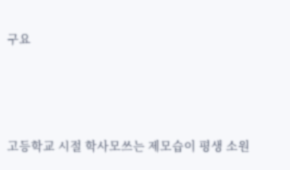구요



고등학교 시절 학사모쓰는 제모습이 평생 소원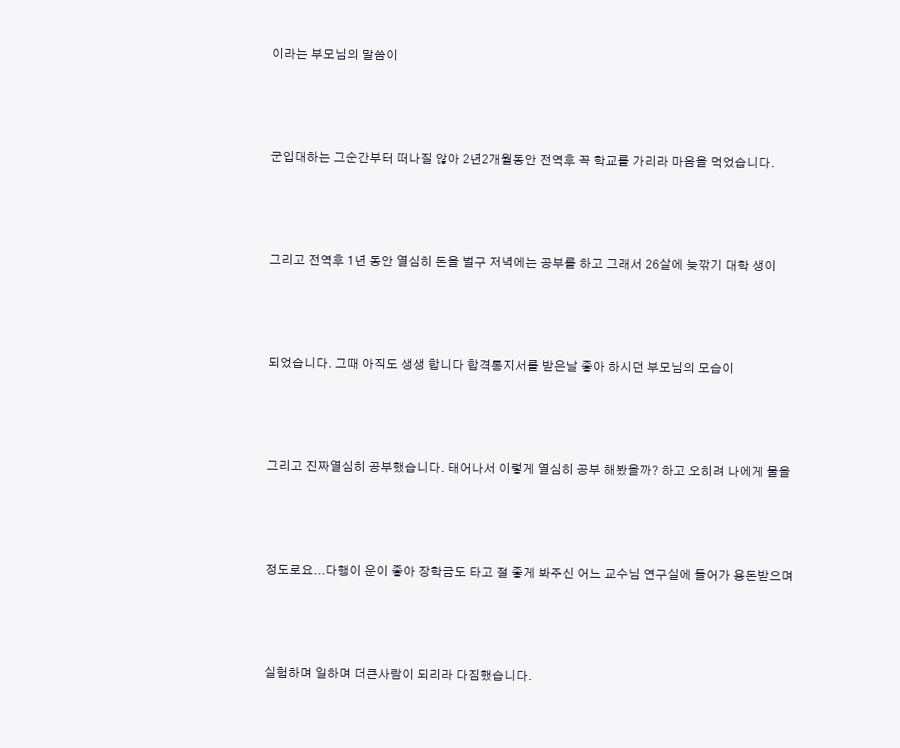이라는 부모님의 말씀이



군입대하는 그순간부터 떠나질 않아 2년2개월동안 전역후 꼭 학교를 가리라 마음을 먹었습니다.



그리고 전역후 1년 동안 열심히 돈을 벌구 저녁에는 공부를 하고 그래서 26살에 늦깎기 대학 생이



되었습니다. 그때 아직도 생생 합니다 합격통지서를 받은날 좋아 하시던 부모님의 모습이



그리고 진짜열심히 공부했습니다. 태어나서 이렇게 열심히 공부 해봤을까? 하고 오히려 나에게 물을



정도로요...다행이 운이 좋아 장학금도 타고 절 좋게 봐주신 어느 교수님 연구실에 들어가 용돈받으며



실험하며 일하며 더큰사람이 되리라 다짐했습니다.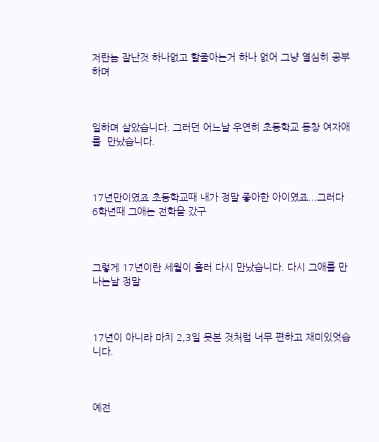저란놈 잘난것 하나없고 할줄아는거 하나 없어 그냥 열심히 공부하며



일하며 살았습니다. 그러던 어느날 우연히 초등학교 동창 여자애를  만났습니다.



17년만이였죠 초등학교때 내가 정말 좋아한 아이였죠...그러다 6학년때 그애는 전학을 갔구



그렇게 17년이란 세월이 흘러 다시 만났습니다. 다시 그애를 만나는날 정말



17년이 아니라 마치 2,3일 못본 것처럼 너무 편하고 재미있엇습니다.



예전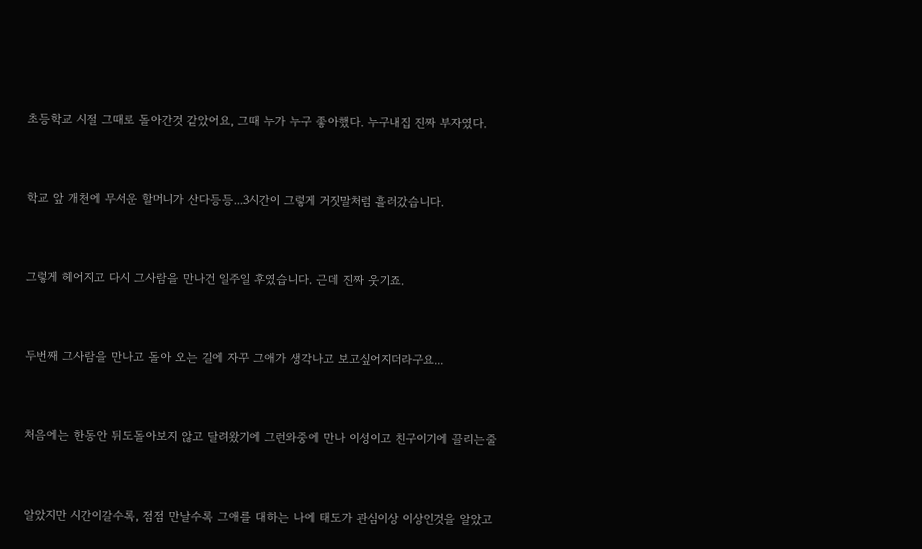초등학교 시절 그때로 돌아간것 같았어요, 그때 누가 누구 좋아했다. 누구내집 진짜 부자였다.



학교 앞 개천에 무서운 할머니가 산다등등...3시간이 그렇게 거짓말처럼 흘러갔습니다.



그렇게 헤어지고 다시 그사람을 만나건 일주일 후였습니다. 근데 진짜 웃기죠.



두번째 그사람을 만나고 돌아 오는 길에 자꾸 그애가 생각나고 보고싶어지더라구요...



처음에는 한동안 뒤도돌아보지 않고 달려왔기에 그런와중에 만나 이성이고 친구이기에 끌리는줄



알았지만 시간이갈수록, 점점 만날수록 그애를 대하는 나에 태도가 관심이상 이상인것을 알았고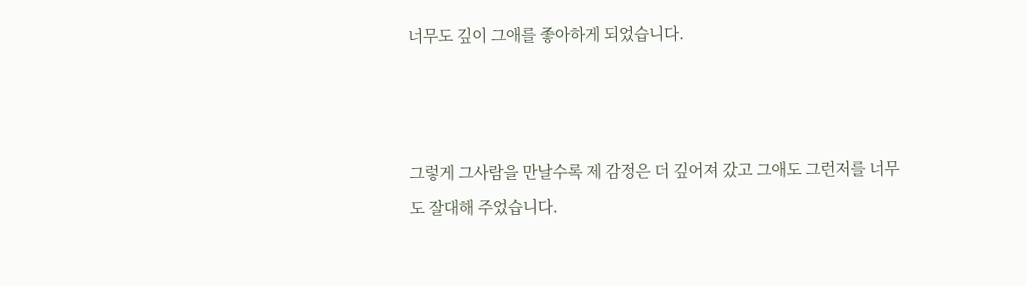너무도 깊이 그애를 좋아하게 되었습니다.



그렇게 그사람을 만날수록 제 감정은 더 깊어져 갔고 그애도 그런저를 너무도 잘대해 주었습니다.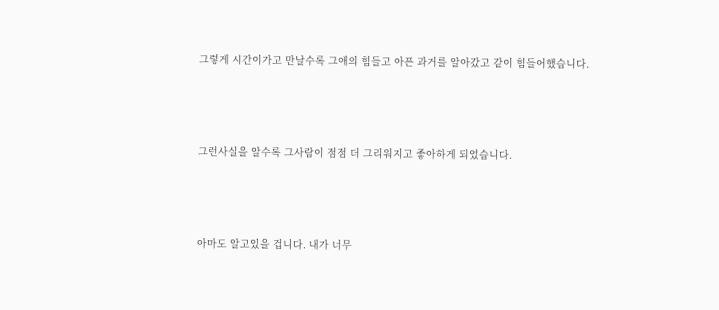그렇게 시간이가고 만날수록 그애의 힘들고 아픈 과거를 알아갔고 같이 힘들어했습니다.



그런사실을 알수록 그사람이 점점 더 그리워지고 좋아하게 되었습니다.



아마도 알고있을 겁니다. 내가 너무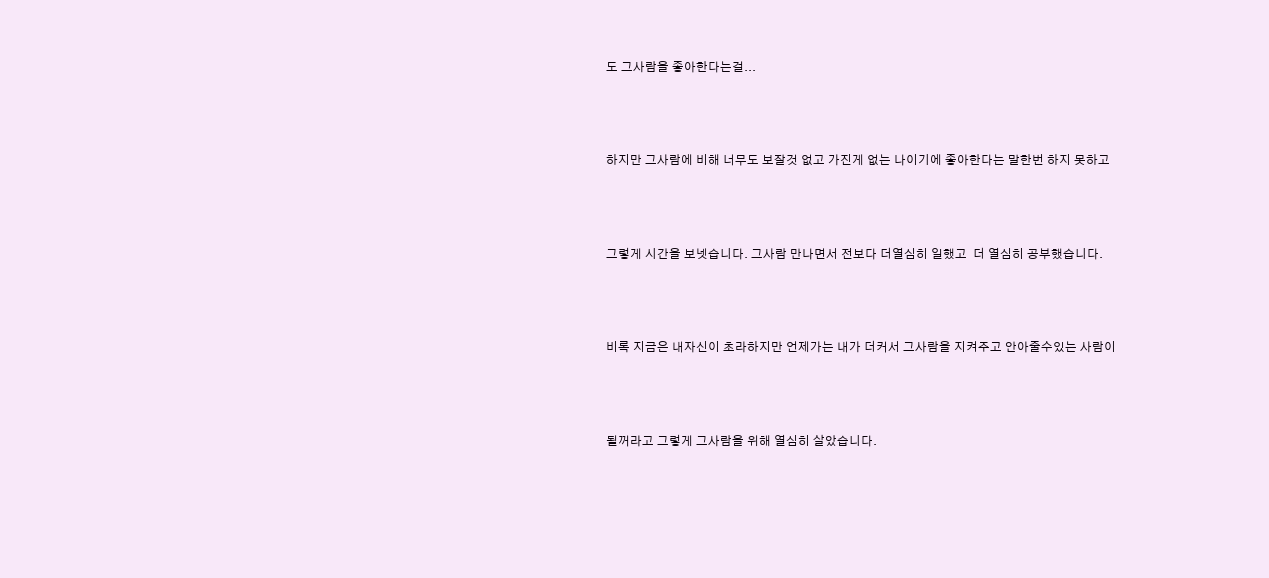도 그사람을 좋아한다는걸...



하지만 그사람에 비해 너무도 보잘것 없고 가진게 없는 나이기에 좋아한다는 말한번 하지 못하고



그렇게 시간을 보넷습니다. 그사람 만나면서 전보다 더열심히 일했고  더 열심히 공부했습니다.



비록 지금은 내자신이 초라하지만 언제가는 내가 더커서 그사람을 지켜주고 안아줄수있는 사람이



될꺼라고 그렇게 그사람을 위해 열심히 살았습니다.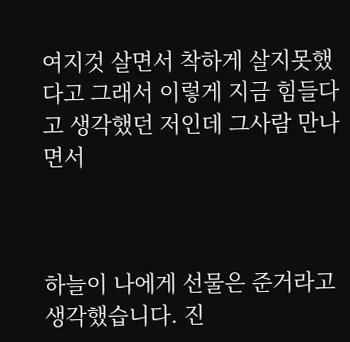여지것 살면서 착하게 살지못했다고 그래서 이렇게 지금 힘들다고 생각했던 저인데 그사람 만나면서



하늘이 나에게 선물은 준거라고 생각했습니다. 진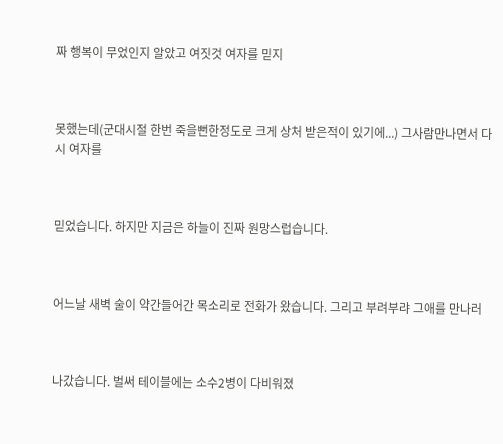짜 행복이 무었인지 알았고 여짓것 여자를 믿지



못했는데(군대시절 한번 죽을뻔한정도로 크게 상처 받은적이 있기에...) 그사람만나면서 다시 여자를



믿었습니다. 하지만 지금은 하늘이 진짜 원망스럽습니다.



어느날 새벽 술이 약간들어간 목소리로 전화가 왔습니다. 그리고 부려부랴 그애를 만나러



나갔습니다. 벌써 테이블에는 소수2병이 다비워졌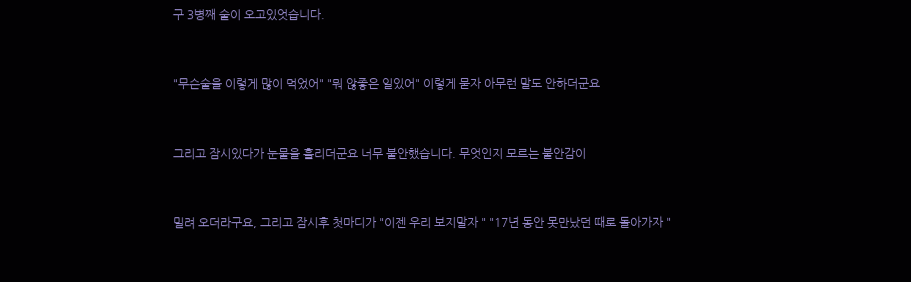구 3병째 술이 오고있엇습니다.



"무슨술을 이렇게 많이 먹었어" "뭐 않좋은 일있어" 이렇게 묻자 아무런 말도 안하더군요



그리고 잠시있다가 눈물을 흘리더군요 너무 불안했습니다. 무엇인지 모르는 불안감이



밀려 오더라구요, 그리고 잠시후 첫마디가 "이젠 우리 보지말자 " "17년 동안 못만났던 때로 돌아가자 "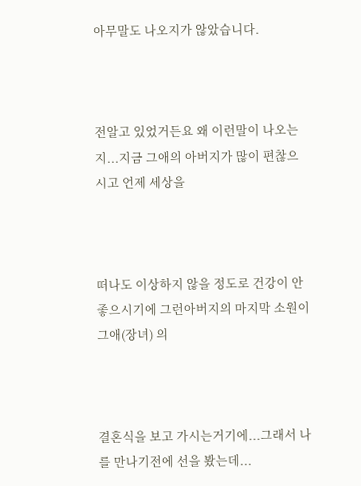아무말도 나오지가 않았습니다.



전알고 있었거든요 왜 이런말이 나오는지...지금 그애의 아버지가 많이 편찮으시고 언제 세상을



떠나도 이상하지 않을 정도로 건강이 안좋으시기에 그런아버지의 마지막 소원이 그애(장녀) 의



결혼식을 보고 가시는거기에...그래서 나를 만나기전에 선을 봤는데...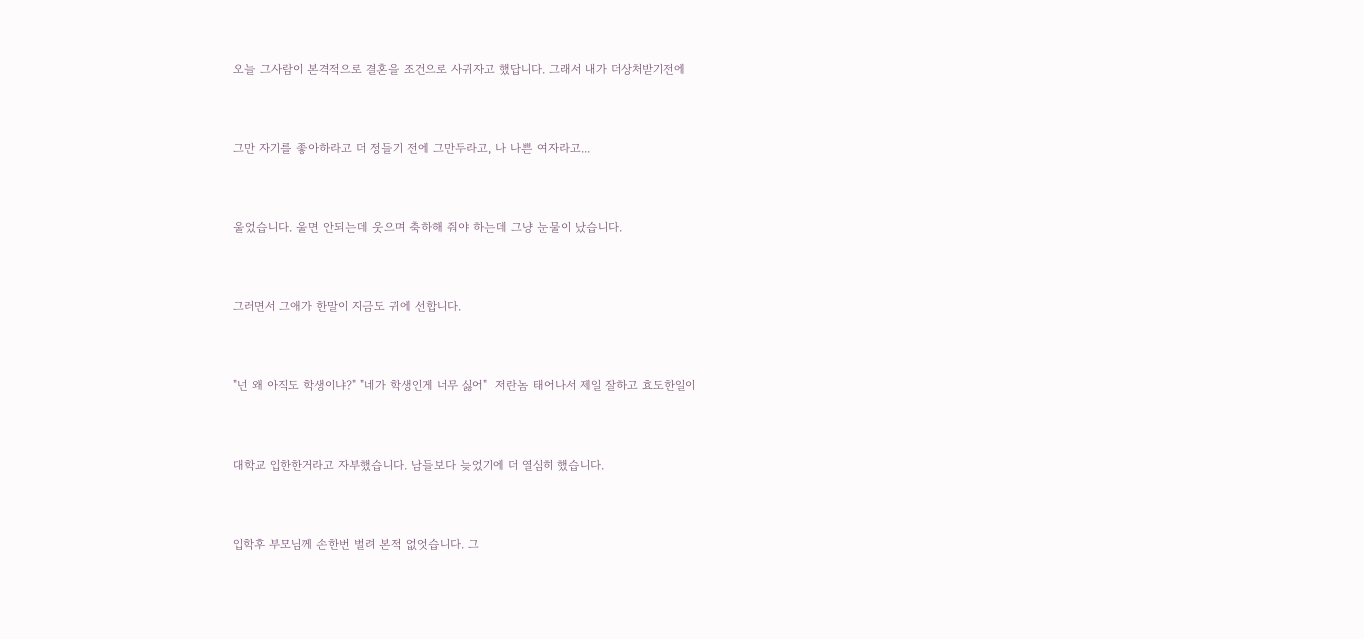오늘 그사람이 본격적으로 결혼을 조건으로 사귀자고 했답니다. 그래서 내가 더상처받기전에



그만 자기를 좋아하라고 더 정들기 전에 그만두라고, 나 나쁜 여자라고...



울었습니다. 울면 안되는데 웃으며 축하해 줘야 하는데 그냥 눈물이 났습니다.



그러면서 그애가 한말이 지금도 귀에 선합니다.



"넌 왜 아직도 학생이냐?" "네가 학생인게 너무 싫어"  저란놈 태어나서 제일 잘하고 효도한일이



대학교 입한한거라고 자부했습니다. 남들보다 늦었기에 더 열심히 했습니다.



입학후 부모님께 손한번 벌려 본적 없엇습니다. 그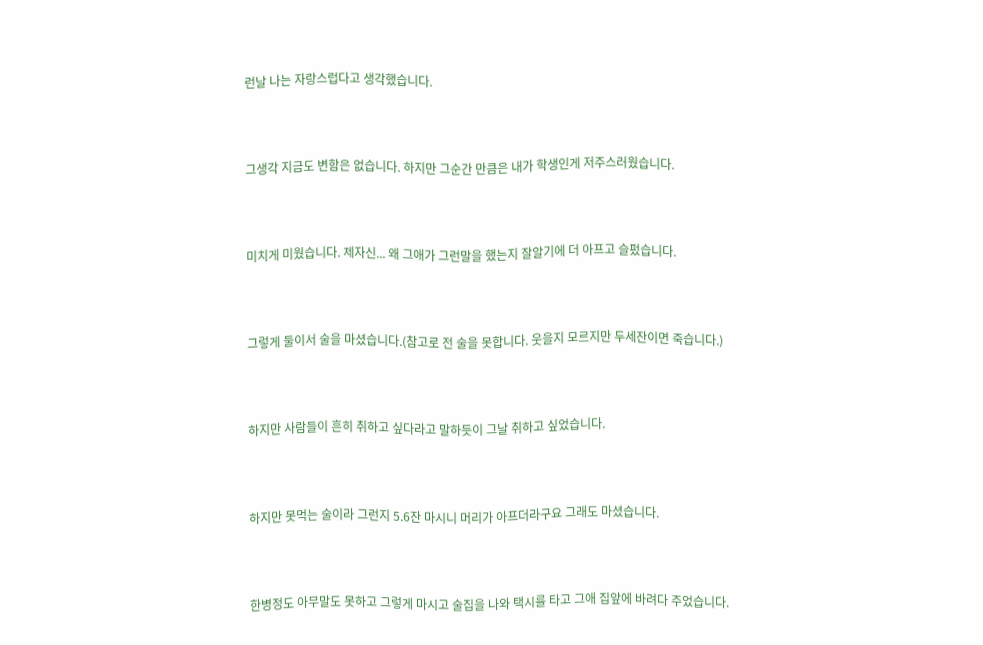런날 나는 자랑스럽다고 생각했습니다.



그생각 지금도 변함은 없습니다. 하지만 그순간 만큼은 내가 학생인게 저주스러웠습니다.



미치게 미웠습니다. 제자신... 왜 그애가 그런말을 했는지 잘알기에 더 아프고 슬펐습니다.



그렇게 둘이서 술을 마셨습니다.(참고로 전 술을 못합니다. 웃을지 모르지만 두세잔이면 죽습니다.)



하지만 사람들이 흔히 취하고 싶다라고 말하듯이 그날 취하고 싶었습니다.



하지만 못먹는 술이라 그런지 5.6잔 마시니 머리가 아프더라구요 그래도 마셨습니다.



한병정도 아무말도 못하고 그렇게 마시고 술집을 나와 택시를 타고 그애 집앞에 바려다 주었습니다.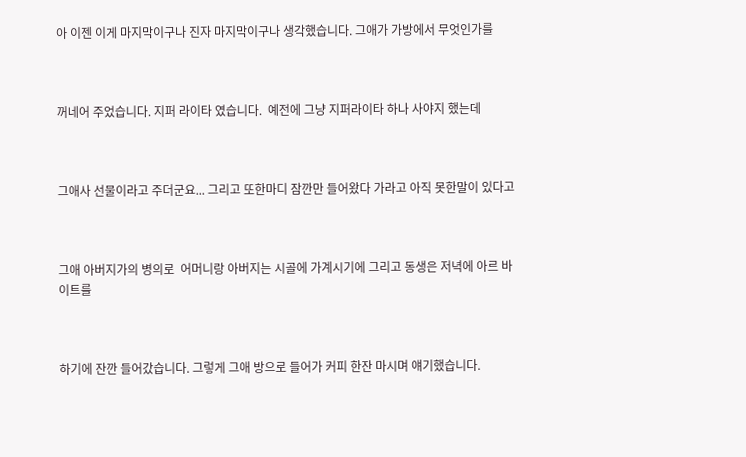아 이젠 이게 마지막이구나 진자 마지막이구나 생각했습니다. 그애가 가방에서 무엇인가를



꺼네어 주었습니다. 지퍼 라이타 였습니다.  예전에 그냥 지퍼라이타 하나 사야지 했는데



그애사 선물이라고 주더군요... 그리고 또한마디 잠깐만 들어왔다 가라고 아직 못한말이 있다고



그애 아버지가의 병의로  어머니랑 아버지는 시골에 가계시기에 그리고 동생은 저녁에 아르 바이트를



하기에 잔깐 들어갔습니다. 그렇게 그애 방으로 들어가 커피 한잔 마시며 얘기했습니다.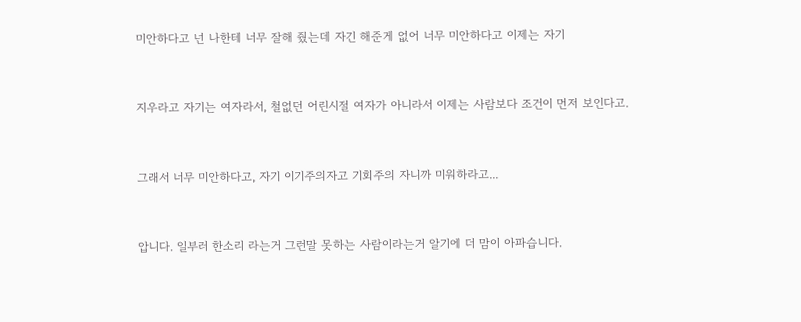미안하다고 넌 나한테 너무 잘해 줬는데 자긴 해준게 없어 너무 미안하다고 이제는 자기



지우라고 자기는 여자라서, 철없던 어린시절 여자가 아니라서 이제는 사람보다 조건이 먼저 보인다고.



그래서 너무 미안하다고, 자기 이기주의자고 기회주의 자니까 미워하라고...



압니다. 일부러 한소리 라는거 그런말 못하는 사람이라는거 알기에 더 맘이 아파습니다.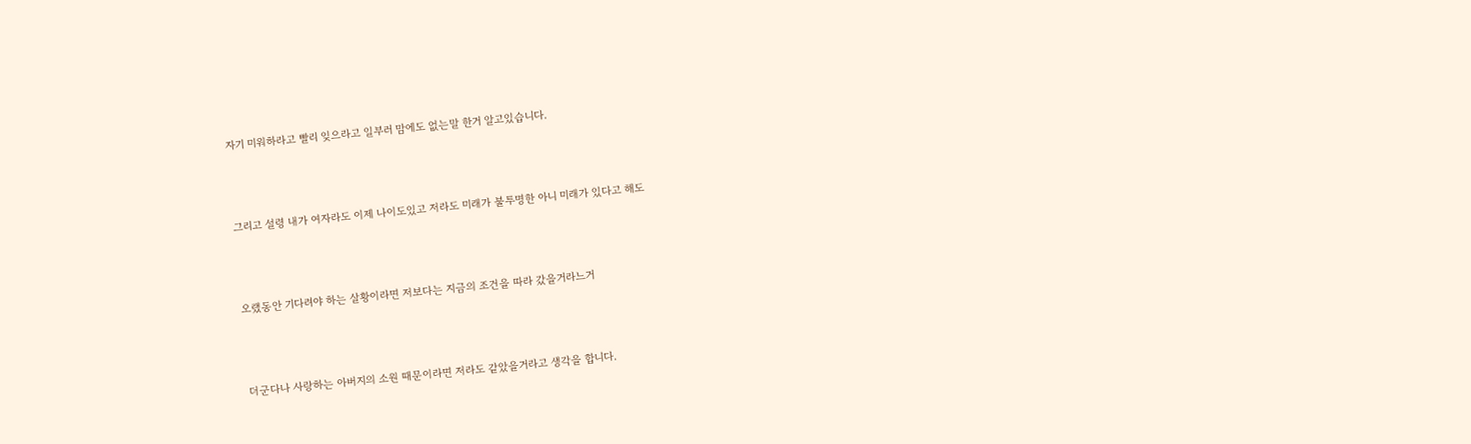자기 미워하라고 빨리 잊으라고 일부러 맘에도 없는말 한거 알고있습니다.



그리고 설령 내가 여자라도 이제 나이도있고 저라도 미래가 불투명한 아니 미래가 있다고 해도



오랬동안 기다려야 하는 살황이라면 저보다는 지금의 조건을 따라 갔을거라느거



더군다나 사랑하는 아버지의 소원 때문이라면 저라도 같았을거라고 생각을 합니다.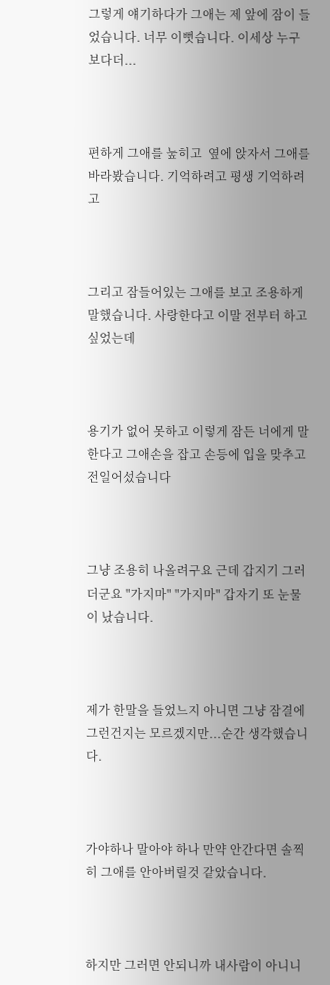그렇게 얘기하다가 그애는 제 앞에 잠이 들었습니다. 너무 이뻣습니다. 이세상 누구보다더...



편하게 그애를 눞히고  옆에 앉자서 그애를 바라봤습니다. 기억하려고 평생 기억하려고



그리고 잠들어있는 그애를 보고 조용하게 말했습니다. 사랑한다고 이말 전부터 하고 싶었는데



용기가 없어 못하고 이렇게 잠든 너에게 말한다고 그애손을 잡고 손등에 입을 맞추고 전일어섰습니다



그냥 조용히 나올려구요 근데 갑지기 그러더군요 "가지마" "가지마" 갑자기 또 눈물이 났습니다.



제가 한말을 들었느지 아니면 그냥 잠결에 그런건지는 모르겠지만...순간 생각했습니다.



가야하나 말아야 하나 만약 안간다면 솔찍히 그애를 안아버릴것 같았습니다.



하지만 그러면 안되니까 내사람이 아니니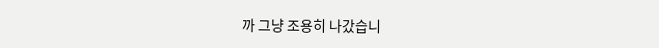까 그냥 조용히 나갔습니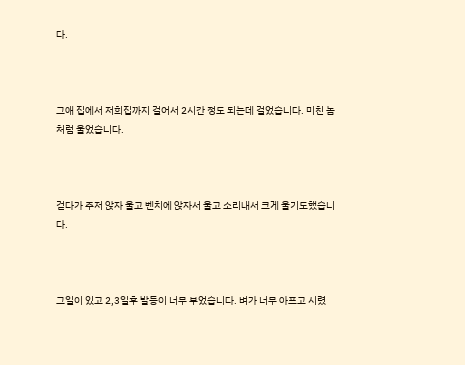다.



그애 집에서 저희집까지 걸어서 2시간 정도 되는데 걸었습니다. 미친 놈처럼 울었습니다.



걷다가 주저 앉자 울고 벤치에 앉자서 울고 소리내서 크게 울기도했습니다.



그일이 있고 2,3일후 발등이 너무 부었습니다. 벼가 너무 아프고 시렸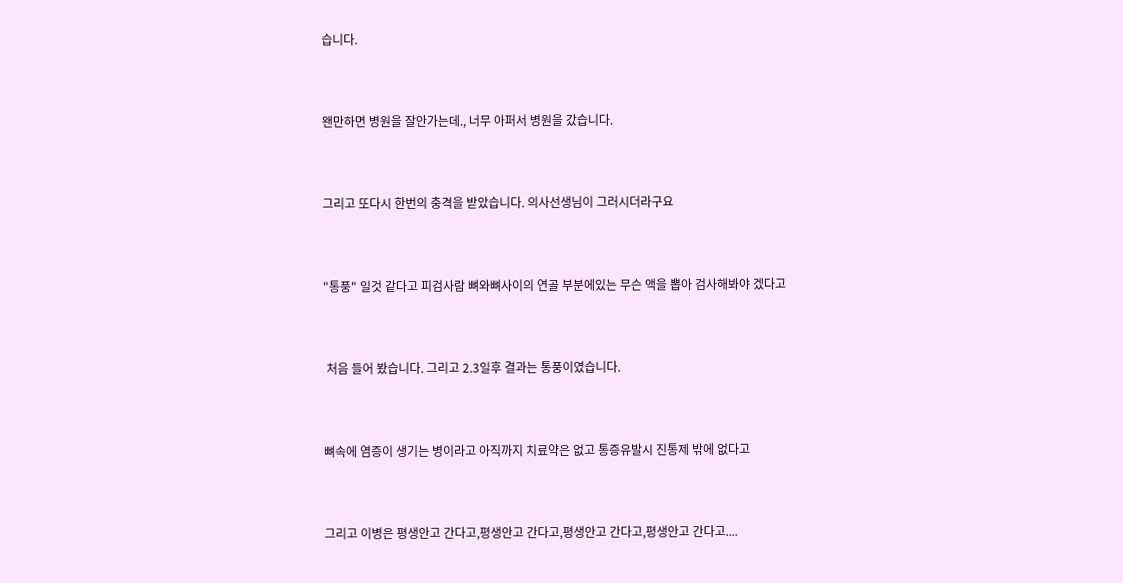습니다.



왠만하면 병원을 잘안가는데., 너무 아퍼서 병원을 갔습니다.



그리고 또다시 한번의 충격을 받았습니다. 의사선생님이 그러시더라구요



"통풍" 일것 같다고 피검사람 뼈와뼈사이의 연골 부분에있는 무슨 액을 뽑아 검사해봐야 겠다고



 처음 들어 봤습니다. 그리고 2.3일후 결과는 통풍이였습니다.



뼈속에 염증이 생기는 병이라고 아직까지 치료약은 없고 통증유발시 진통제 밖에 없다고



그리고 이병은 평생안고 간다고,평생안고 간다고,평생안고 간다고,평생안고 간다고....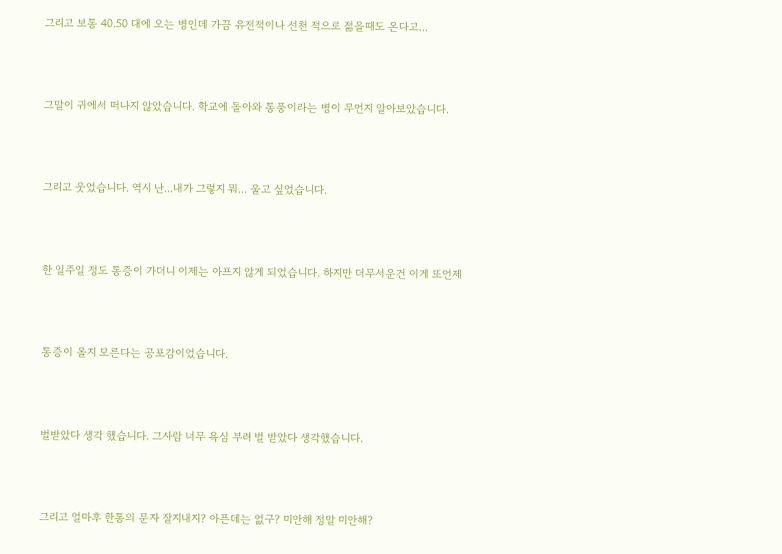그리고 보통 40.50 대에 오는 병인데 가끔 유전적이나 선천 적으로 젊을때도 온다고...



그말이 귀에서 떠나지 않았습니다. 학교에 돌아와 통풍이라는 병이 무언지 알아보았습니다.



그리고 웃었습니다. 역시 난...내가 그렇지 뭐... 울고 싶었습니다.



한 일주일 정도 통증이 가더니 이제는 아프지 않게 되었습니다. 하지만 더무서운건 이게 또언제



통증이 올지 모른다는 공포감이었습니다.



벌받았다 생각 했습니다. 그사람 너무 욕심 부려 벌 받았다 생각했습니다.



그리고 얼마후 한통의 문자 잘지내지? 아픈데는 없구? 미안해 정말 미안해?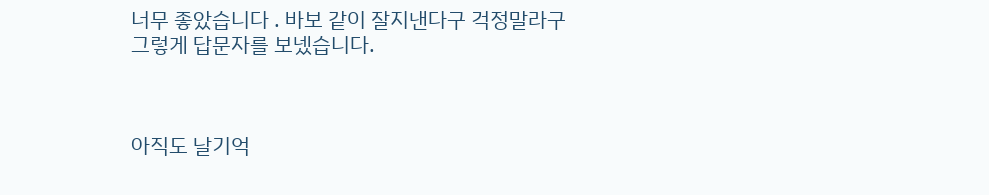너무 좋았습니다 . 바보 같이 잘지낸다구 걱정말라구 그렇게 답문자를 보넸습니다.



아직도 날기억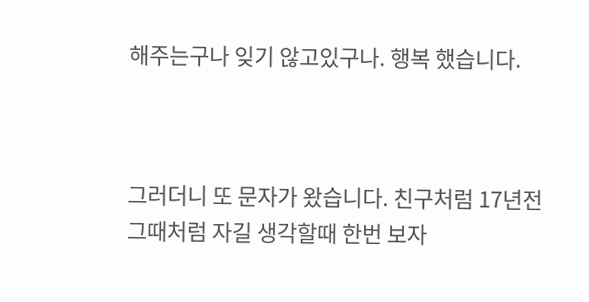해주는구나 잊기 않고있구나. 행복 했습니다.



그러더니 또 문자가 왔습니다. 친구처럼 17년전 그때처럼 자길 생각할때 한번 보자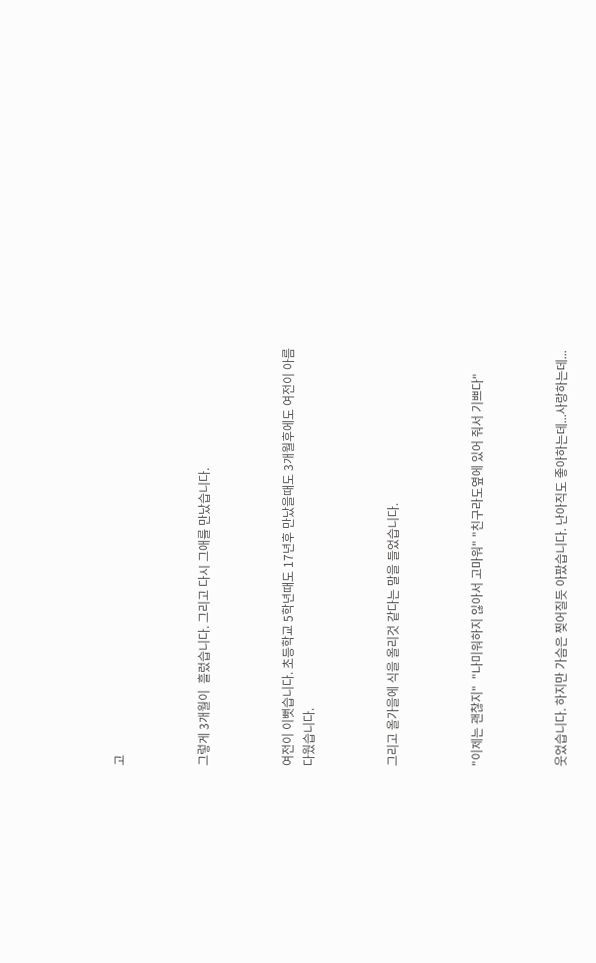고



그렇게 3개월이  흘렀습니다. 그리고 다시 그애를 만났습니다.



여전이 이뻣습니다. 초등학교 5학년때도 17년후 만났을때도 3개월후에도 여전이 아름다웠습니다.



그리고 올가을에 식을 올리것 같다는 말을 들었습니다.



"이제는 괜찮지"  "나미워하지 읺아서 고마워" "친구라도옆에 있어 줘서 기쁘다"



웃었습니다. 하지만 가슴은 찢어질듯 아팠습니다. 난아직도 좋아하는데...사랑하는데...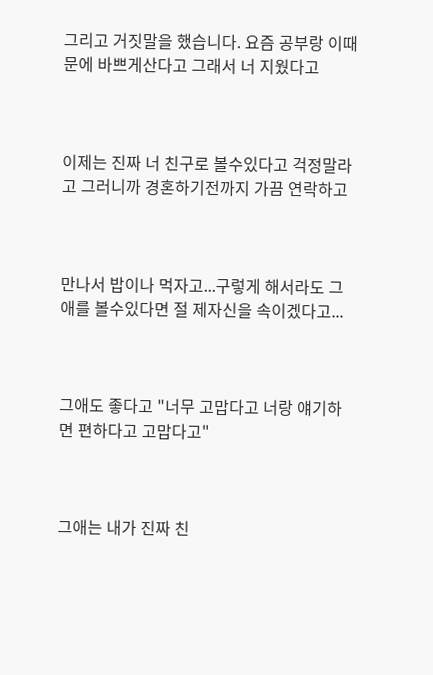그리고 거짓말을 했습니다. 요즘 공부랑 이때문에 바쁘게산다고 그래서 너 지웠다고



이제는 진짜 너 친구로 볼수있다고 걱정말라고 그러니까 경혼하기전까지 가끔 연락하고



만나서 밥이나 먹자고...구렇게 해서라도 그애를 볼수있다면 절 제자신을 속이겠다고...



그애도 좋다고 "너무 고맙다고 너랑 얘기하면 편하다고 고맙다고"



그애는 내가 진짜 친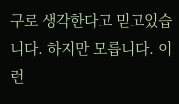구로 생각한다고 믿고있습니다. 하지만 모릅니다. 이런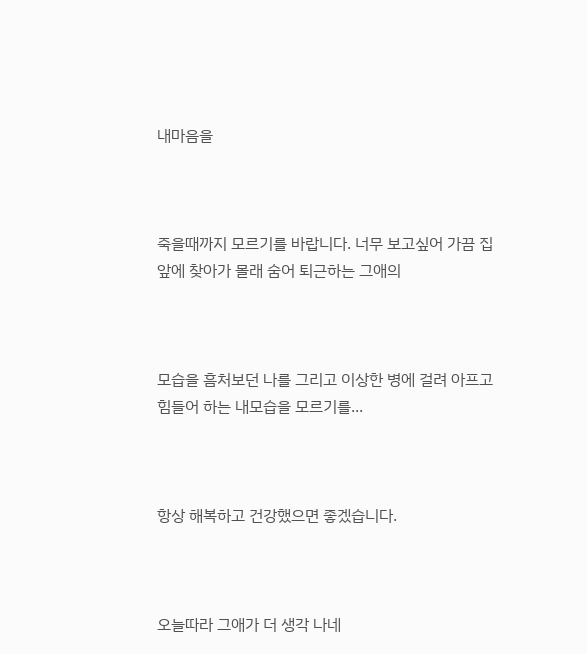내마음을



죽을때까지 모르기를 바랍니다. 너무 보고싶어 가끔 집앞에 찾아가 몰래 숨어 퇴근하는 그애의



모습을 흠처보던 나를 그리고 이상한 병에 걸려 아프고 힘들어 하는 내모습을 모르기를...



항상 해복하고 건강했으면 좋겠습니다.



오늘따라 그애가 더 생각 나네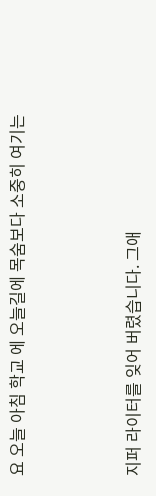요 오늘 아침 학교 에 오늘길에 목숨보다 소중히 여기는



지퍼 라이터를 잊어 버렸습니다. 그애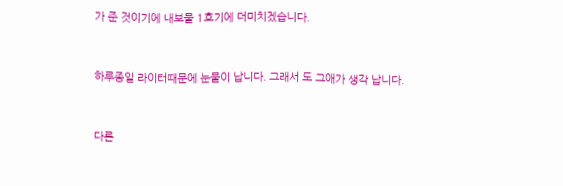가 준 것이기에 내보물 1호기에 더미치겠습니다.



하루종일 라이터때문에 눈물이 납니다. 그래서 도 그애가 생각 납니다.



다른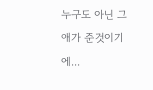누구도 아닌 그애가 준것이기에...